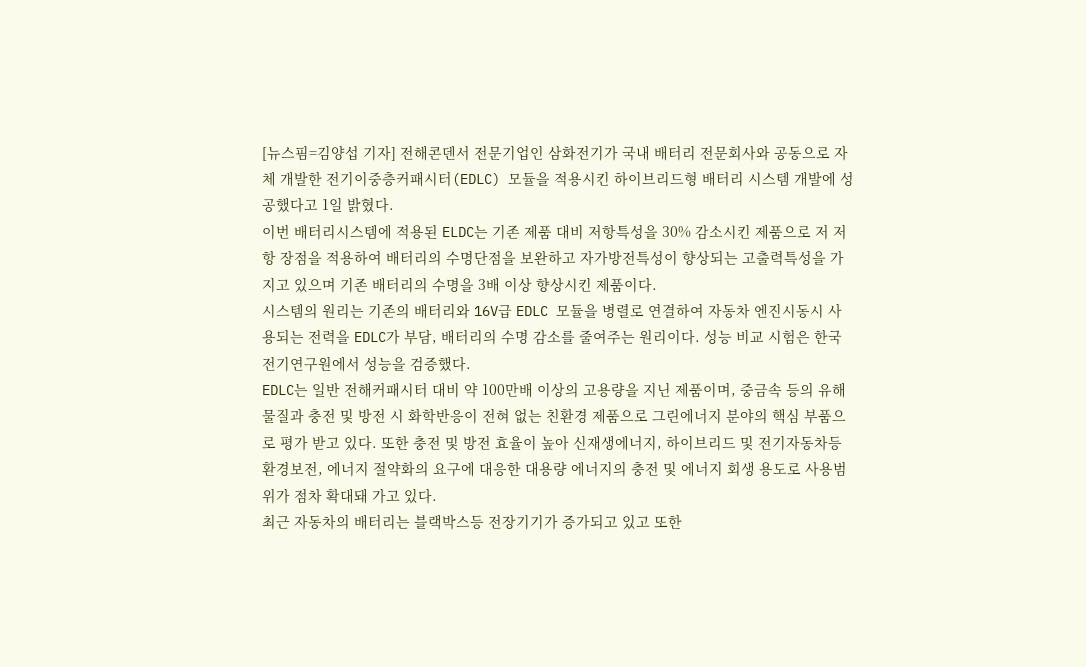[뉴스핌=김양섭 기자] 전해콘덴서 전문기업인 삼화전기가 국내 배터리 전문회사와 공동으로 자체 개발한 전기이중층커패시터(EDLC) 모듈을 적용시킨 하이브리드형 배터리 시스템 개발에 성공했다고 1일 밝혔다.
이번 배터리시스템에 적용된 ELDC는 기존 제품 대비 저항특성을 30% 감소시킨 제품으로 저 저항 장점을 적용하여 배터리의 수명단점을 보완하고 자가방전특성이 향상되는 고출력특성을 가지고 있으며 기존 배터리의 수명을 3배 이상 향상시킨 제품이다.
시스템의 원리는 기존의 배터리와 16V급 EDLC 모듈을 병렬로 연결하여 자동차 엔진시동시 사용되는 전력을 EDLC가 부담, 배터리의 수명 감소를 줄여주는 원리이다. 성능 비교 시험은 한국전기연구원에서 성능을 검증했다.
EDLC는 일반 전해커패시터 대비 약 100만배 이상의 고용량을 지닌 제품이며, 중금속 등의 유해물질과 충전 및 방전 시 화학반응이 전혀 없는 친환경 제품으로 그린에너지 분야의 핵심 부품으로 평가 받고 있다. 또한 충전 및 방전 효율이 높아 신재생에너지, 하이브리드 및 전기자동차등 환경보전, 에너지 절약화의 요구에 대응한 대용량 에너지의 충전 및 에너지 회생 용도로 사용범위가 점차 확대돼 가고 있다.
최근 자동차의 배터리는 블랙박스등 전장기기가 증가되고 있고 또한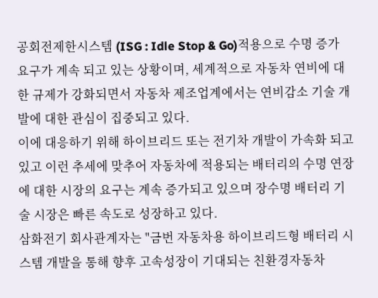공회전제한시스템 (ISG : Idle Stop & Go)적용으로 수명 증가 요구가 계속 되고 있는 상황이며, 세계적으로 자동차 연비에 대한 규제가 강화되면서 자동차 제조업계에서는 연비감소 기술 개발에 대한 관심이 집중되고 있다.
이에 대응하기 위해 하이브리드 또는 전기차 개발이 가속화 되고 있고 이런 추세에 맞추어 자동차에 적용되는 배터리의 수명 연장에 대한 시장의 요구는 계속 증가되고 있으며 장수명 배터리 기술 시장은 빠른 속도로 성장하고 있다.
삼화전기 회사관계자는 "금번 자동차용 하이브리드형 배터리 시스템 개발을 통해 향후 고속성장이 기대되는 친환경자동차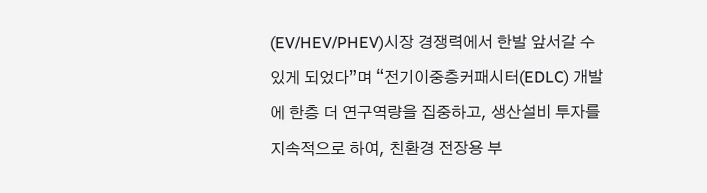(EV/HEV/PHEV)시장 경쟁력에서 한발 앞서갈 수 있게 되었다”며 “전기이중층커패시터(EDLC) 개발에 한층 더 연구역량을 집중하고, 생산설비 투자를 지속적으로 하여, 친환경 전장용 부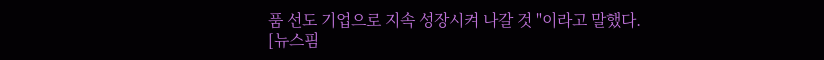품 선도 기업으로 지속 성장시켜 나갈 것 "이라고 말했다.
[뉴스핌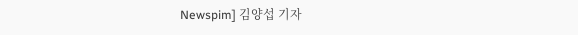Newspim] 김양섭 기자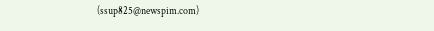(ssup825@newspim.com)